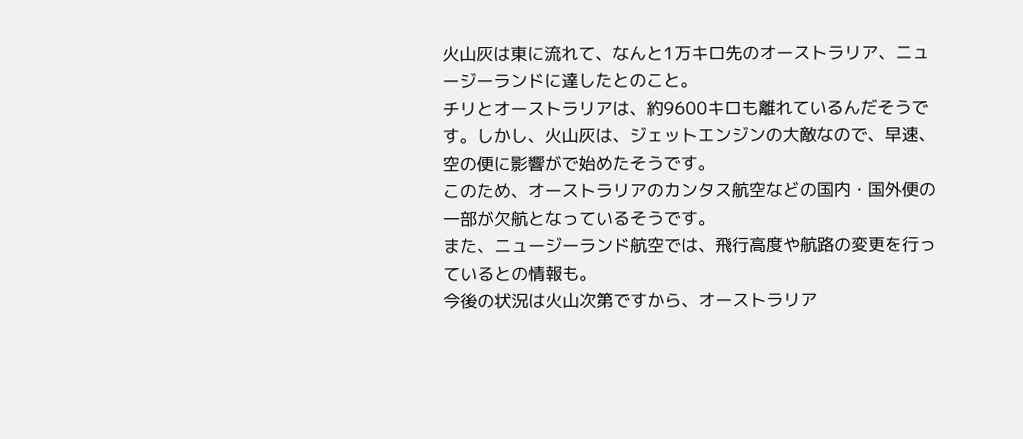火山灰は東に流れて、なんと1万キロ先のオーストラリア、ニュージーランドに達したとのこと。
チリとオーストラリアは、約9600キロも離れているんだそうです。しかし、火山灰は、ジェットエンジンの大敵なので、早速、空の便に影響がで始めたそうです。
このため、オーストラリアのカンタス航空などの国内・国外便の一部が欠航となっているそうです。
また、ニュージーランド航空では、飛行高度や航路の変更を行っているとの情報も。
今後の状況は火山次第ですから、オーストラリア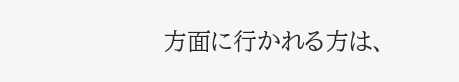方面に行かれる方は、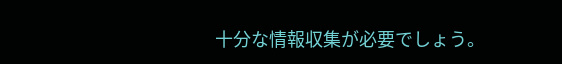十分な情報収集が必要でしょう。